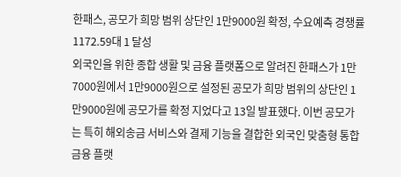한패스, 공모가 희망 범위 상단인 1만9000원 확정, 수요예측 경쟁률 1172.59대 1 달성
외국인을 위한 종합 생활 및 금융 플랫폼으로 알려진 한패스가 1만7000원에서 1만9000원으로 설정된 공모가 희망 범위의 상단인 1만9000원에 공모가를 확정 지었다고 13일 발표했다. 이번 공모가는 특히 해외송금 서비스와 결제 기능을 결합한 외국인 맞춤형 통합 금융 플랫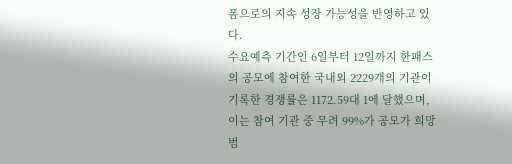폼으로의 지속 성장 가능성을 반영하고 있다.
수요예측 기간인 6일부터 12일까지 한패스의 공모에 참여한 국내외 2229개의 기관이 기록한 경쟁률은 1172.59대 1에 달했으며, 이는 참여 기관 중 무려 99%가 공모가 희망 범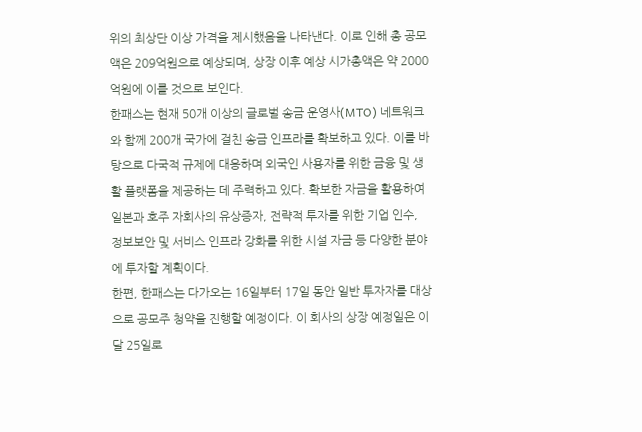위의 최상단 이상 가격을 제시했음을 나타낸다. 이로 인해 총 공모액은 209억원으로 예상되며, 상장 이후 예상 시가총액은 약 2000억원에 이를 것으로 보인다.
한패스는 현재 50개 이상의 글로벌 송금 운영사(MTO) 네트워크와 함께 200개 국가에 걸친 송금 인프라를 확보하고 있다. 이를 바탕으로 다국적 규제에 대응하며 외국인 사용자를 위한 금융 및 생활 플랫폼을 제공하는 데 주력하고 있다. 확보한 자금을 활용하여 일본과 호주 자회사의 유상증자, 전략적 투자를 위한 기업 인수, 정보보안 및 서비스 인프라 강화를 위한 시설 자금 등 다양한 분야에 투자할 계획이다.
한편, 한패스는 다가오는 16일부터 17일 동안 일반 투자자를 대상으로 공모주 청약을 진행할 예정이다. 이 회사의 상장 예정일은 이달 25일로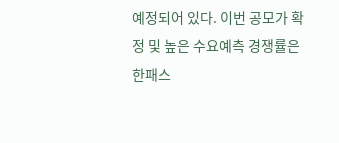예정되어 있다. 이번 공모가 확정 및 높은 수요예측 경쟁률은 한패스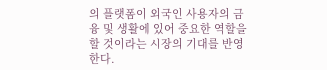의 플랫폼이 외국인 사용자의 금융 및 생활에 있어 중요한 역할을 할 것이라는 시장의 기대를 반영한다.